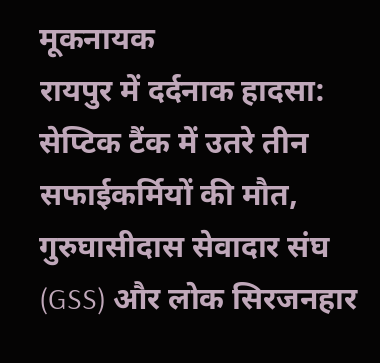मूकनायक
रायपुर में दर्दनाक हादसा: सेप्टिक टैंक में उतरे तीन सफाईकर्मियों की मौत, गुरुघासीदास सेवादार संघ (GSS) और लोक सिरजनहार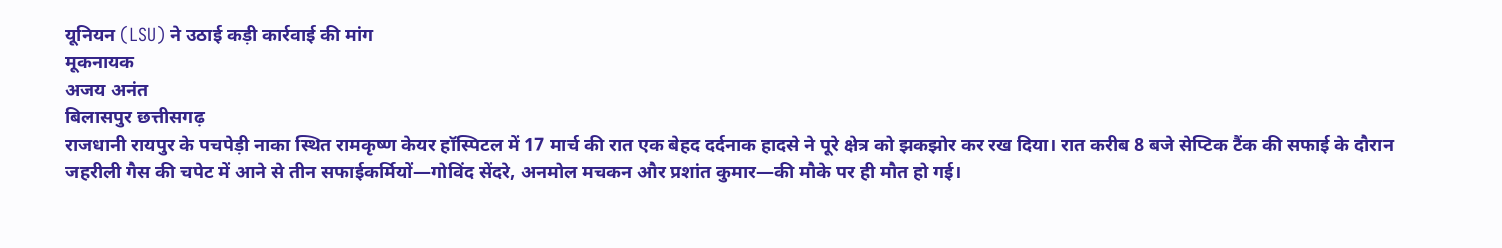यूनियन (LSU) ने उठाई कड़ी कार्रवाई की मांग
मूकनायक
अजय अनंत
बिलासपुर छत्तीसगढ़
राजधानी रायपुर के पचपेड़ी नाका स्थित रामकृष्ण केयर हॉस्पिटल में 17 मार्च की रात एक बेहद दर्दनाक हादसे ने पूरे क्षेत्र को झकझोर कर रख दिया। रात करीब 8 बजे सेप्टिक टैंक की सफाई के दौरान जहरीली गैस की चपेट में आने से तीन सफाईकर्मियों—गोविंद सेंदरे, अनमोल मचकन और प्रशांत कुमार—की मौके पर ही मौत हो गई।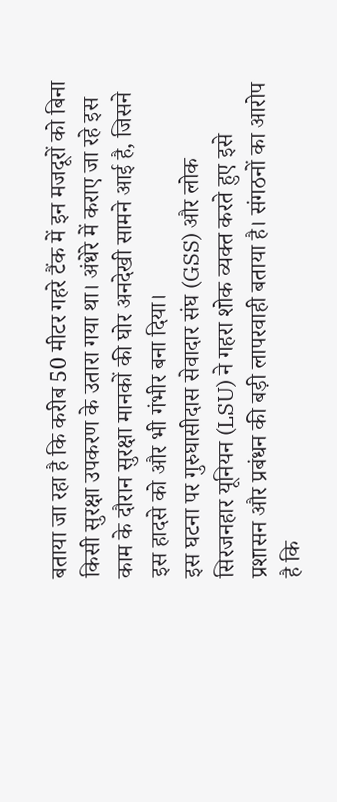बताया जा रहा है कि करीब 50 मीटर गहरे टैंक में इन मजदूरों को बिना किसी सुरक्षा उपकरण के उतारा गया था। अंधेरे में कराए जा रहे इस काम के दौरान सुरक्षा मानकों की घोर अनदेखी सामने आई है, जिसने इस हादसे को और भी गंभीर बना दिया।
इस घटना पर गुरुघासीदास सेवादार संघ (GSS) और लोक सिरजनहार यूनियन (LSU) ने गहरा शोक व्यक्त करते हुए इसे प्रशासन और प्रबंधन की बड़ी लापरवाही बताया है। संगठनों का आरोप है कि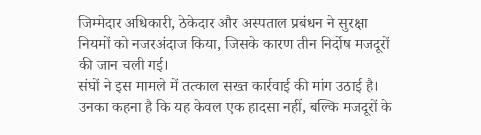जिम्मेदार अधिकारी, ठेकेदार और अस्पताल प्रबंधन ने सुरक्षा नियमों को नजरअंदाज किया, जिसके कारण तीन निर्दोष मजदूरों की जान चली गई।
संघों ने इस मामले में तत्काल सख्त कार्रवाई की मांग उठाई है। उनका कहना है कि यह केवल एक हादसा नहीं, बल्कि मजदूरों के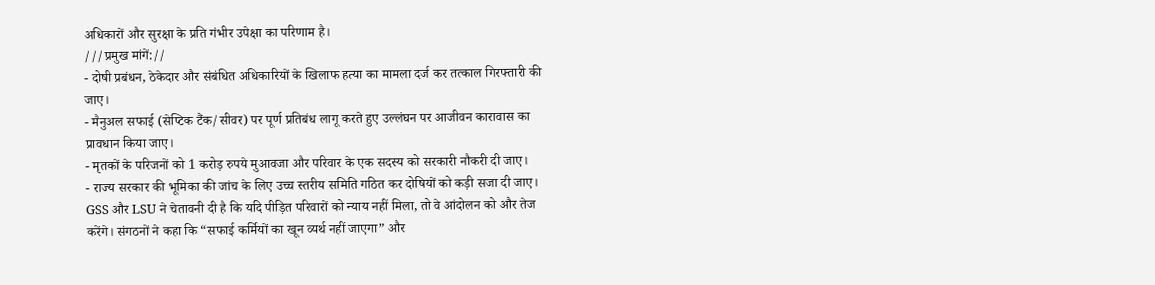अधिकारों और सुरक्षा के प्रति गंभीर उपेक्षा का परिणाम है।
///प्रमुख मांगें://
- दोषी प्रबंधन, ठेकेदार और संबंधित अधिकारियों के खिलाफ हत्या का मामला दर्ज कर तत्काल गिरफ्तारी की जाए।
- मैनुअल सफाई (सेप्टिक टैंक/सीवर) पर पूर्ण प्रतिबंध लागू करते हुए उल्लंघन पर आजीवन कारावास का प्रावधान किया जाए।
- मृतकों के परिजनों को 1 करोड़ रुपये मुआवजा और परिवार के एक सदस्य को सरकारी नौकरी दी जाए।
- राज्य सरकार की भूमिका की जांच के लिए उच्च स्तरीय समिति गठित कर दोषियों को कड़ी सजा दी जाए।
GSS और LSU ने चेतावनी दी है कि यदि पीड़ित परिवारों को न्याय नहीं मिला, तो वे आंदोलन को और तेज करेंगे। संगठनों ने कहा कि “सफाई कर्मियों का खून व्यर्थ नहीं जाएगा” और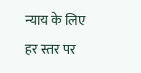न्याय के लिए हर स्तर पर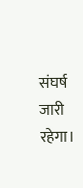संघर्ष जारी रहेगा।